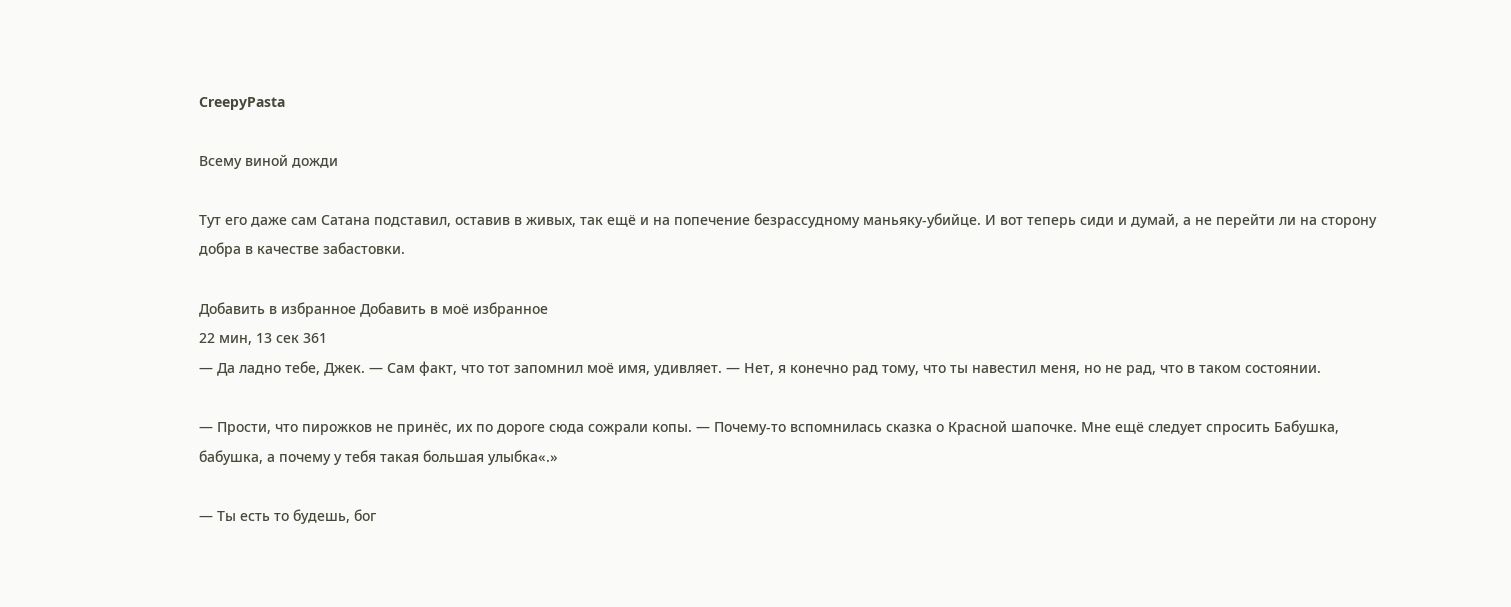CreepyPasta

Всему виной дожди

Тут его даже сам Сатана подставил, оставив в живых, так ещё и на попечение безрассудному маньяку-убийце. И вот теперь сиди и думай, а не перейти ли на сторону добра в качестве забастовки.

Добавить в избранное Добавить в моё избранное
22 мин, 13 сек 361
— Да ладно тебе, Джек. — Сам факт, что тот запомнил моё имя, удивляет. — Нет, я конечно рад тому, что ты навестил меня, но не рад, что в таком состоянии.

— Прости, что пирожков не принёс, их по дороге сюда сожрали копы. — Почему-то вспомнилась сказка о Красной шапочке. Мне ещё следует спросить Бабушка, бабушка, а почему у тебя такая большая улыбка«.»

— Ты есть то будешь, бог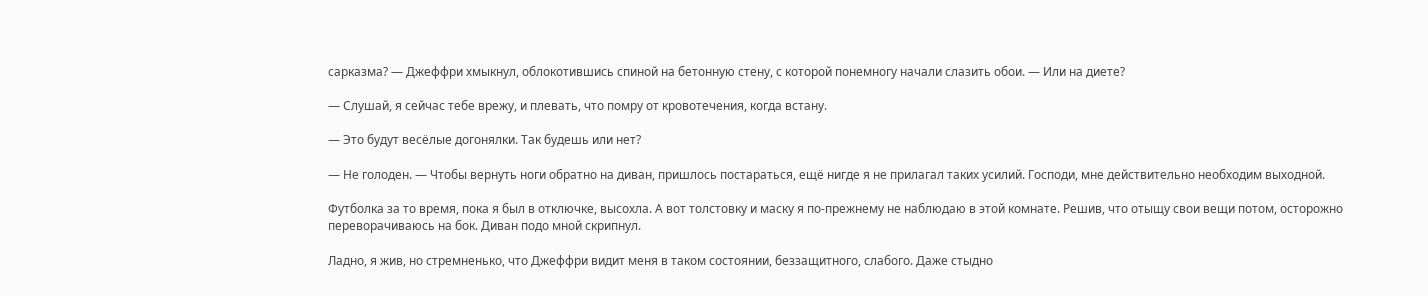сарказма? — Джеффри хмыкнул, облокотившись спиной на бетонную стену, с которой понемногу начали слазить обои. — Или на диете?

— Слушай, я сейчас тебе врежу, и плевать, что помру от кровотечения, когда встану.

— Это будут весёлые догонялки. Так будешь или нет?

— Не голоден. — Чтобы вернуть ноги обратно на диван, пришлось постараться, ещё нигде я не прилагал таких усилий. Господи, мне действительно необходим выходной.

Футболка за то время, пока я был в отключке, высохла. А вот толстовку и маску я по-прежнему не наблюдаю в этой комнате. Решив, что отыщу свои вещи потом, осторожно переворачиваюсь на бок. Диван подо мной скрипнул.

Ладно, я жив, но стремненько, что Джеффри видит меня в таком состоянии, беззащитного, слабого. Даже стыдно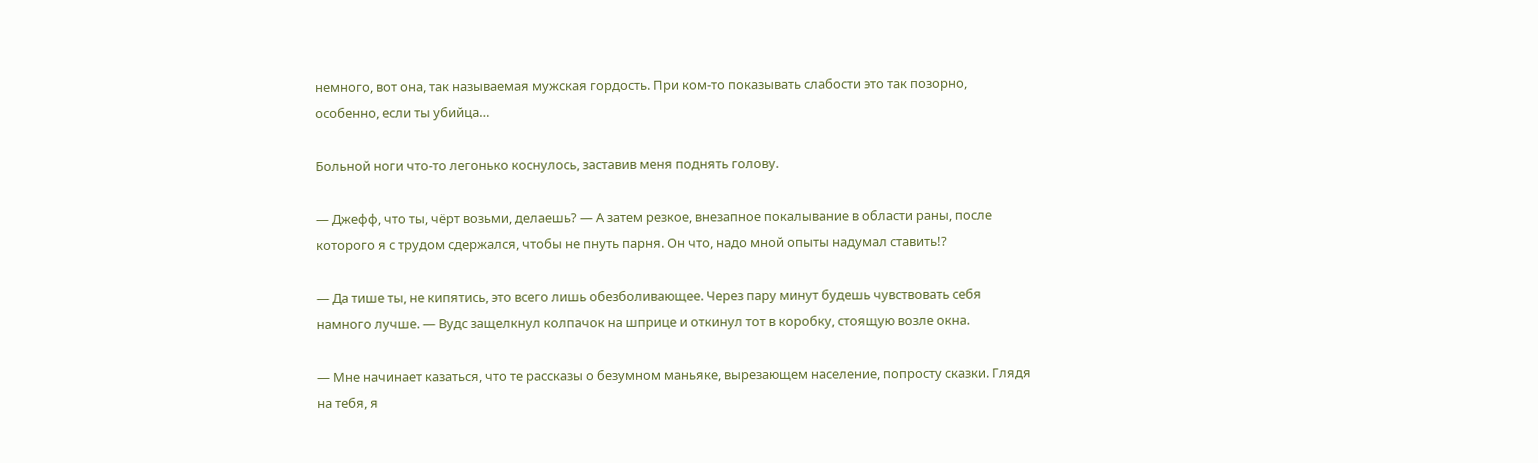немного, вот она, так называемая мужская гордость. При ком-то показывать слабости это так позорно, особенно, если ты убийца…

Больной ноги что-то легонько коснулось, заставив меня поднять голову.

— Джефф, что ты, чёрт возьми, делаешь? — А затем резкое, внезапное покалывание в области раны, после которого я с трудом сдержался, чтобы не пнуть парня. Он что, надо мной опыты надумал ставить!?

— Да тише ты, не кипятись, это всего лишь обезболивающее. Через пару минут будешь чувствовать себя намного лучше. — Вудс защелкнул колпачок на шприце и откинул тот в коробку, стоящую возле окна.

— Мне начинает казаться, что те рассказы о безумном маньяке, вырезающем население, попросту сказки. Глядя на тебя, я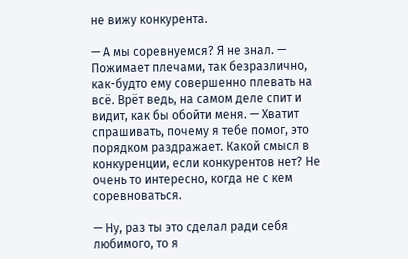не вижу конкурента.

— А мы соревнуемся? Я не знал. — Пожимает плечами, так безразлично, как-будто ему совершенно плевать на всё. Врёт ведь, на самом деле спит и видит, как бы обойти меня. — Хватит спрашивать, почему я тебе помог, это порядком раздражает. Какой смысл в конкуренции, если конкурентов нет? Не очень то интересно, когда не с кем соревноваться.

— Ну, раз ты это сделал ради себя любимого, то я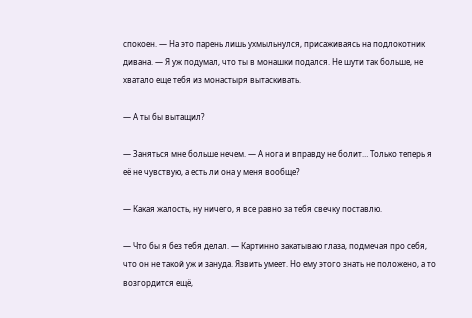спокоен. — На это парень лишь ухмыльнулся, присаживаясь на подлокотник дивана. — Я уж подумал, что ты в монашки подался. Не шути так больше, не хватало еще тебя из монастыря вытаскивать.

— А ты бы вытащил?

— Заняться мне больше нечем. — А нога и вправду не болит… Только теперь я её не чувствую, а есть ли она у меня вообще?

— Какая жалость, ну ничего, я все равно за тебя свечку поставлю.

— Что бы я без тебя делал. — Картинно закатываю глаза, подмечая про себя, что он не такой уж и зануда. Язвить умеет. Но ему этого знать не положено, а то возгордится ещё,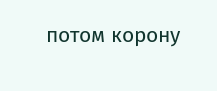потом корону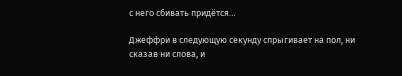с него сбивать придётся…

Джеффри в следующую секунду спрыгивает на пол, ни сказав ни слова, и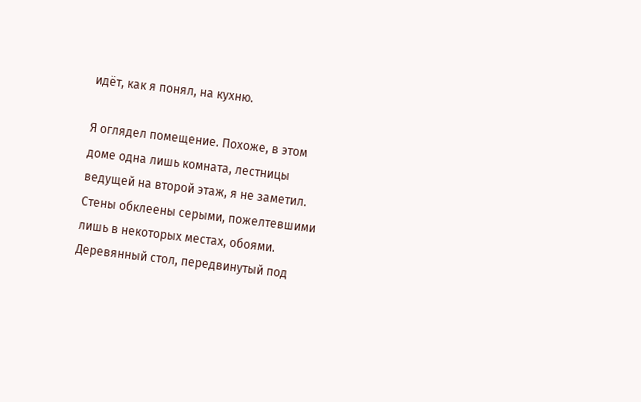идёт, как я понял, на кухню.

Я оглядел помещение. Похоже, в этом доме одна лишь комната, лестницы ведущей на второй этаж, я не заметил. Стены обклеены серыми, пожелтевшими лишь в некоторых местах, обоями. Деревянный стол, передвинутый под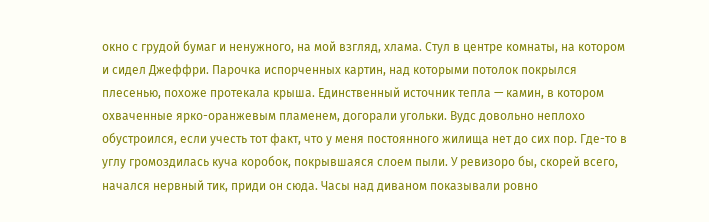окно с грудой бумаг и ненужного, на мой взгляд, хлама. Стул в центре комнаты, на котором и сидел Джеффри. Парочка испорченных картин, над которыми потолок покрылся плесенью, похоже протекала крыша. Единственный источник тепла — камин, в котором охваченные ярко-оранжевым пламенем, догорали угольки. Вудс довольно неплохо обустроился, если учесть тот факт, что у меня постоянного жилища нет до сих пор. Где-то в углу громоздилась куча коробок, покрывшаяся слоем пыли. У ревизоро бы, скорей всего, начался нервный тик, приди он сюда. Часы над диваном показывали ровно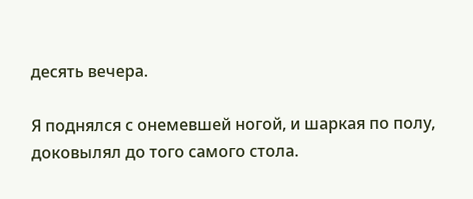десять вечера.

Я поднялся с онемевшей ногой, и шаркая по полу, доковылял до того самого стола.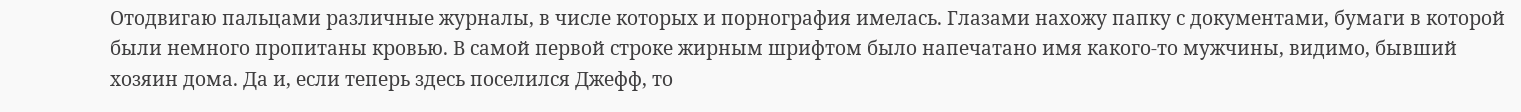Отодвигаю пальцами различные журналы, в числе которых и порнография имелась. Глазами нахожу папку с документами, бумаги в которой были немного пропитаны кровью. В самой первой строке жирным шрифтом было напечатано имя какого-то мужчины, видимо, бывший хозяин дома. Да и, если теперь здесь поселился Джефф, то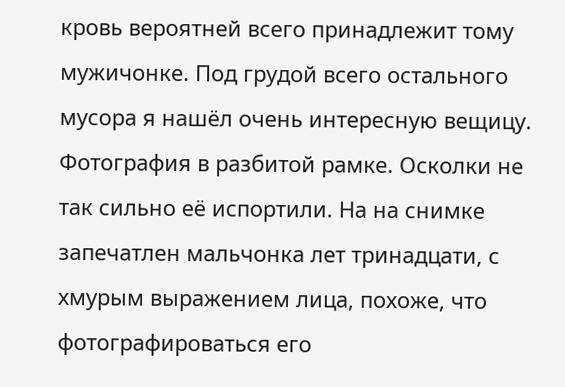кровь вероятней всего принадлежит тому мужичонке. Под грудой всего остального мусора я нашёл очень интересную вещицу. Фотография в разбитой рамке. Осколки не так сильно её испортили. На на снимке запечатлен мальчонка лет тринадцати, с хмурым выражением лица, похоже, что фотографироваться его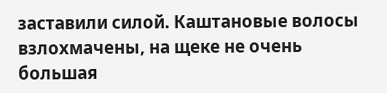заставили силой. Каштановые волосы взлохмачены, на щеке не очень большая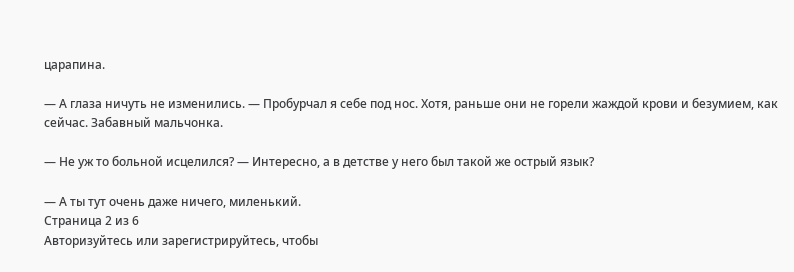царапина.

— А глаза ничуть не изменились. — Пробурчал я себе под нос. Хотя, раньше они не горели жаждой крови и безумием, как сейчас. Забавный мальчонка.

— Не уж то больной исцелился? — Интересно, а в детстве у него был такой же острый язык?

— А ты тут очень даже ничего, миленький.
Страница 2 из 6
Авторизуйтесь или зарегистрируйтесь, чтобы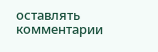оставлять комментарии